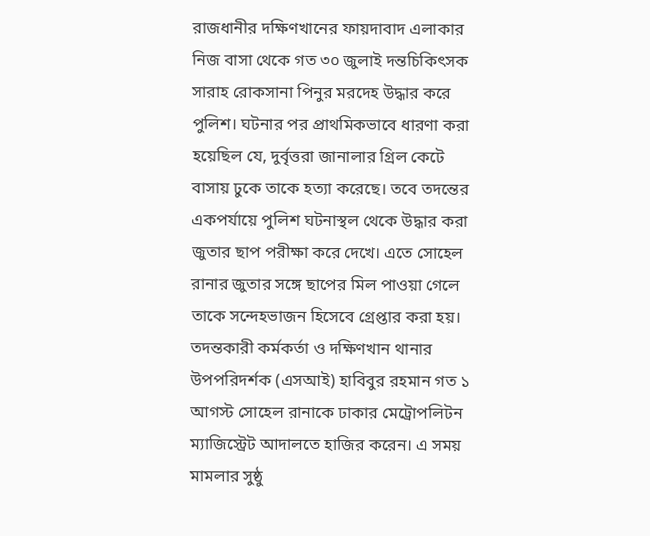রাজধানীর দক্ষিণখানের ফায়দাবাদ এলাকার নিজ বাসা থেকে গত ৩০ জুলাই দন্তচিকিৎসক সারাহ রোকসানা পিনুর মরদেহ উদ্ধার করে পুলিশ। ঘটনার পর প্রাথমিকভাবে ধারণা করা হয়েছিল যে, দুর্বৃত্তরা জানালার গ্রিল কেটে বাসায় ঢুকে তাকে হত্যা করেছে। তবে তদন্তের একপর্যায়ে পুলিশ ঘটনাস্থল থেকে উদ্ধার করা জুতার ছাপ পরীক্ষা করে দেখে। এতে সোহেল রানার জুতার সঙ্গে ছাপের মিল পাওয়া গেলে তাকে সন্দেহভাজন হিসেবে গ্রেপ্তার করা হয়।
তদন্তকারী কর্মকর্তা ও দক্ষিণখান থানার উপপরিদর্শক (এসআই) হাবিবুর রহমান গত ১ আগস্ট সোহেল রানাকে ঢাকার মেট্রোপলিটন ম্যাজিস্ট্রেট আদালতে হাজির করেন। এ সময় মামলার সুষ্ঠু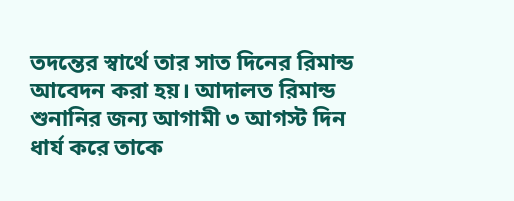তদন্তের স্বার্থে তার সাত দিনের রিমান্ড আবেদন করা হয়। আদালত রিমান্ড শুনানির জন্য আগামী ৩ আগস্ট দিন ধার্য করে তাকে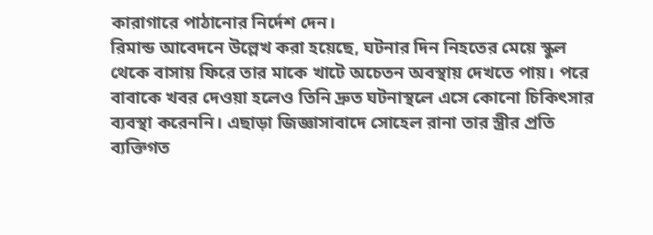কারাগারে পাঠানোর নির্দেশ দেন।
রিমান্ড আবেদনে উল্লেখ করা হয়েছে, ঘটনার দিন নিহতের মেয়ে স্কুল থেকে বাসায় ফিরে তার মাকে খাটে অচেতন অবস্থায় দেখতে পায়। পরে বাবাকে খবর দেওয়া হলেও তিনি দ্রুত ঘটনাস্থলে এসে কোনো চিকিৎসার ব্যবস্থা করেননি। এছাড়া জিজ্ঞাসাবাদে সোহেল রানা তার স্ত্রীর প্রতি ব্যক্তিগত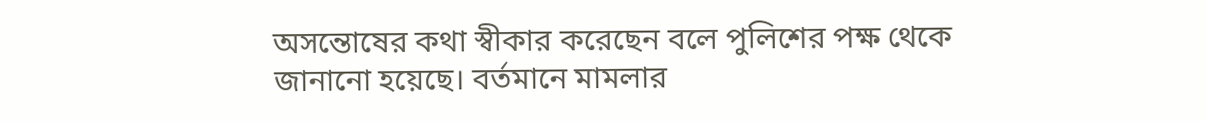অসন্তোষের কথা স্বীকার করেছেন বলে পুলিশের পক্ষ থেকে জানানো হয়েছে। বর্তমানে মামলার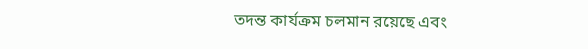তদন্ত কার্যক্রম চলমান রয়েছে এবং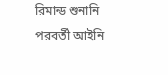রিমান্ড শুনানি পরবর্তী আইনি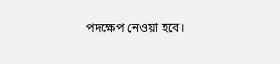পদক্ষেপ নেওয়া হবে।